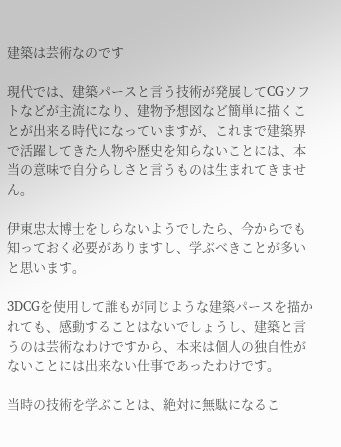建築は芸術なのです

現代では、建築パースと言う技術が発展してCGソフトなどが主流になり、建物予想図など簡単に描くことが出来る時代になっていますが、これまで建築界で活躍してきた人物や歴史を知らないことには、本当の意味で自分らしさと言うものは生まれてきません。

伊東忠太博士をしらないようでしたら、今からでも知っておく必要がありますし、学ぶべきことが多いと思います。

3DCGを使用して誰もが同じような建築パースを描かれても、感動することはないでしょうし、建築と言うのは芸術なわけですから、本来は個人の独自性がないことには出来ない仕事であったわけです。

当時の技術を学ぶことは、絶対に無駄になるこ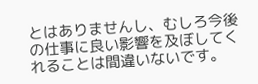とはありませんし、むしろ今後の仕事に良い影響を及ぼしてくれることは間違いないです。